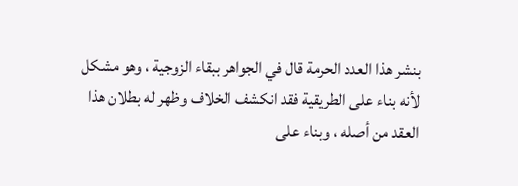بنشر هذا العدد الحرمة قال في الجواهر ببقاء الزوجية ، وهو مشكل
لأنه بناء على الطريقية فقد انكشف الخلاف وظهر له بطلان هذا
العقد من أصله ، وبناء على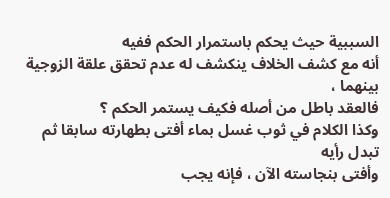السببية حيث يحكم باستمرار الحكم ففيه
أنه مع كشف الخلاف ينكشف له عدم تحقق علقة الزوجية بينهما ،
فالعقد باطل من أصله فكيف يستمر الحكم ؟
وكذا الكلام في ثوب غسل بماء أفتى بطهارته سابقا ثم تبدل رأيه
وأفتى بنجاسته الآن ، فإنه يجب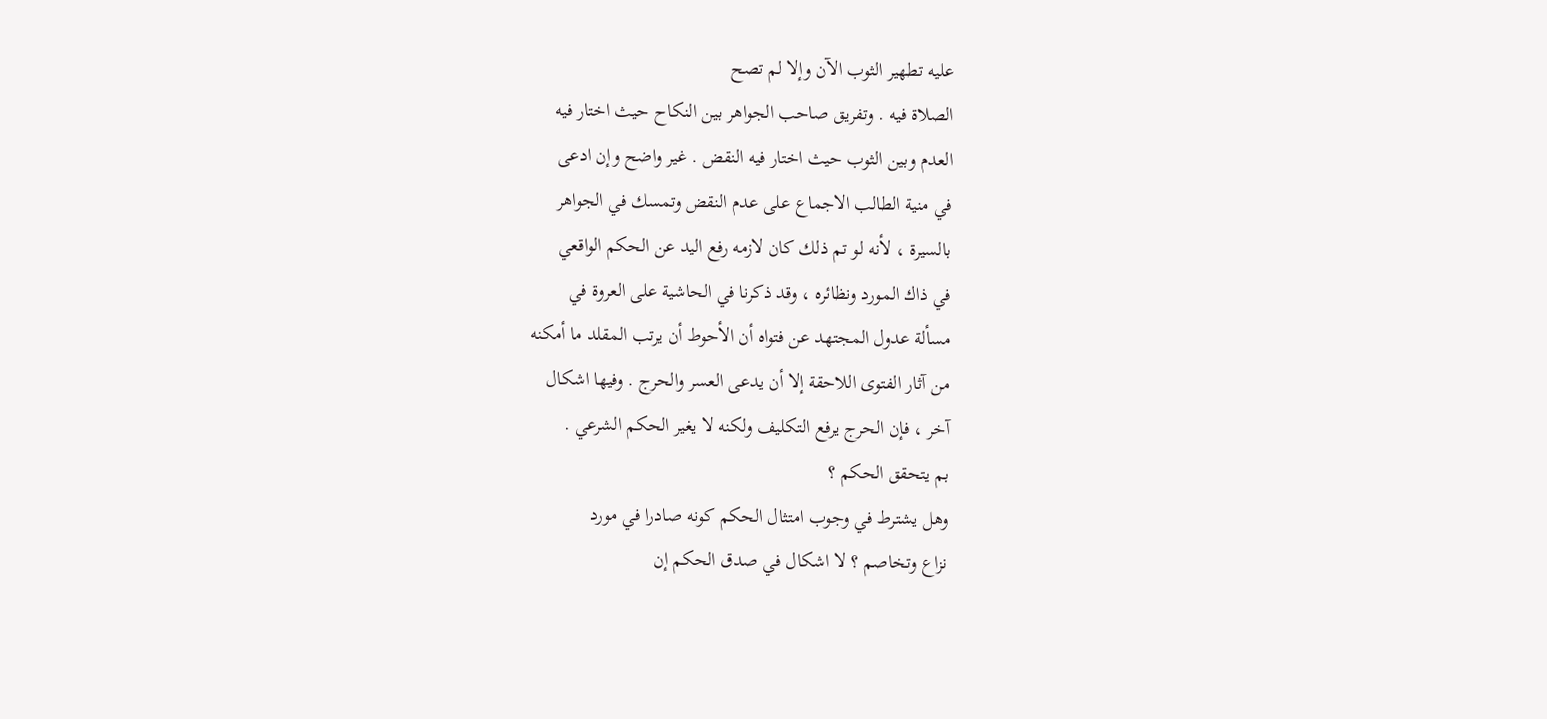عليه تطهير الثوب الآن وإلا لم تصح
الصلاة فيه . وتفريق صاحب الجواهر بين النكاح حيث اختار فيه
العدم وبين الثوب حيث اختار فيه النقض . غير واضح وإن ادعى
في منية الطالب الاجماع على عدم النقض وتمسك في الجواهر
بالسيرة ، لأنه لو تم ذلك كان لازمه رفع اليد عن الحكم الواقعي
في ذاك المورد ونظائره ، وقد ذكرنا في الحاشية على العروة في
مسألة عدول المجتهد عن فتواه أن الأحوط أن يرتب المقلد ما أمكنه
من آثار الفتوى اللاحقة إلا أن يدعى العسر والحرج . وفيها اشكال
آخر ، فإن الحرج يرفع التكليف ولكنه لا يغير الحكم الشرعي .
بم يتحقق الحكم ؟
وهل يشترط في وجوب امتثال الحكم كونه صادرا في مورد
نزاع وتخاصم ؟ لا اشكال في صدق الحكم إن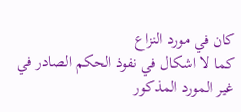كان في مورد النزاع
كما لا اشكال في نفوذ الحكم الصادر في غير المورد المذكور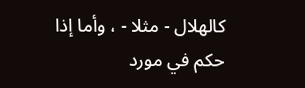كالهلال - مثلا - ، وأما إذا حكم في مورد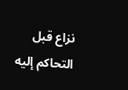نزاع قبل التحاكم إليه